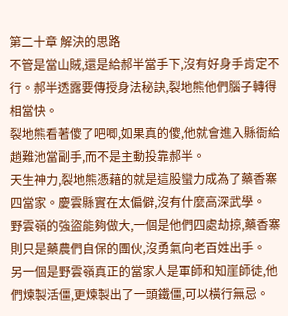第二十章 解決的思路
不管是當山賊,還是給郝半當手下,沒有好身手肯定不行。郝半透露要傳授身法秘訣,裂地熊他們腦子轉得相當快。
裂地熊看著傻了吧唧,如果真的傻,他就會進入縣衙給趙難池當副手,而不是主動投靠郝半。
天生神力,裂地熊憑藉的就是這股蠻力成為了藥香寨四當家。慶雲縣實在太偏僻,沒有什麼高深武學。
野雲嶺的強盜能夠做大,一個是他們四處劫掠,藥香寨則只是藥農們自保的團伙,沒勇氣向老百姓出手。
另一個是野雲嶺真正的當家人是軍師和知崖師徒,他們煉製活僵,更煉製出了一頭鐵僵,可以橫行無忌。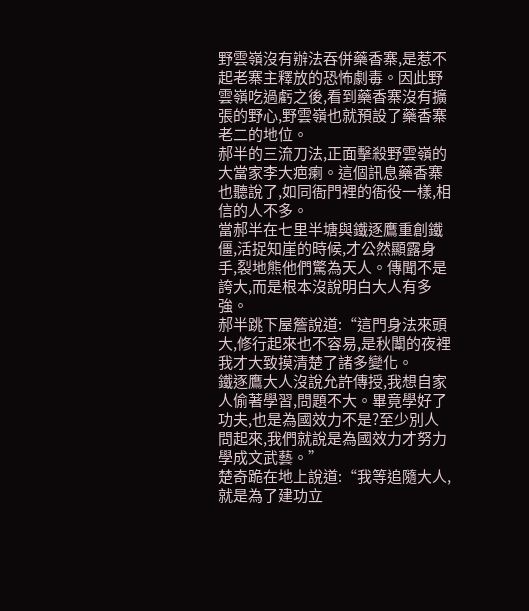野雲嶺沒有辦法吞併藥香寨,是惹不起老寨主釋放的恐怖劇毒。因此野雲嶺吃過虧之後,看到藥香寨沒有擴張的野心,野雲嶺也就預設了藥香寨老二的地位。
郝半的三流刀法,正面擊殺野雲嶺的大當家李大疤瘌。這個訊息藥香寨也聽說了,如同衙門裡的衙役一樣,相信的人不多。
當郝半在七里半塘與鐵逐鷹重創鐵僵,活捉知崖的時候,才公然顯露身手,裂地熊他們驚為天人。傳聞不是誇大,而是根本沒說明白大人有多強。
郝半跳下屋簷說道:“這門身法來頭大,修行起來也不容易,是秋闈的夜裡我才大致摸清楚了諸多變化。
鐵逐鷹大人沒說允許傳授,我想自家人偷著學習,問題不大。畢竟學好了功夫,也是為國效力不是?至少別人問起來,我們就說是為國效力才努力學成文武藝。”
楚奇跪在地上說道:“我等追隨大人,就是為了建功立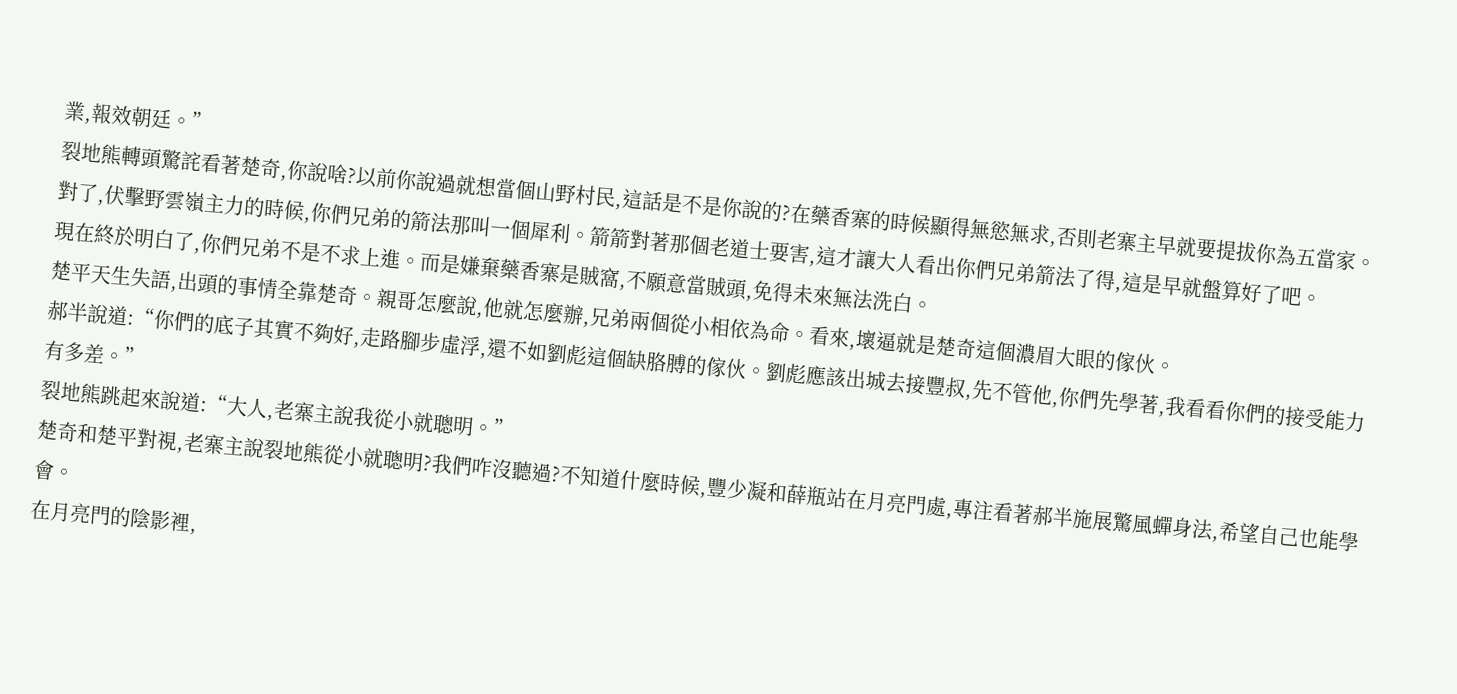業,報效朝廷。”
裂地熊轉頭驚詫看著楚奇,你說啥?以前你說過就想當個山野村民,這話是不是你說的?在藥香寨的時候顯得無慾無求,否則老寨主早就要提拔你為五當家。
對了,伏擊野雲嶺主力的時候,你們兄弟的箭法那叫一個犀利。箭箭對著那個老道士要害,這才讓大人看出你們兄弟箭法了得,這是早就盤算好了吧。
現在終於明白了,你們兄弟不是不求上進。而是嫌棄藥香寨是賊窩,不願意當賊頭,免得未來無法洗白。
楚平天生失語,出頭的事情全靠楚奇。親哥怎麼說,他就怎麼辦,兄弟兩個從小相依為命。看來,壞逼就是楚奇這個濃眉大眼的傢伙。
郝半說道:“你們的底子其實不夠好,走路腳步虛浮,還不如劉彪這個缺胳膊的傢伙。劉彪應該出城去接豐叔,先不管他,你們先學著,我看看你們的接受能力有多差。”
裂地熊跳起來說道:“大人,老寨主說我從小就聰明。”
楚奇和楚平對視,老寨主說裂地熊從小就聰明?我們咋沒聽過?不知道什麼時候,豐少凝和薛瓶站在月亮門處,專注看著郝半施展驚風蟬身法,希望自己也能學會。
在月亮門的陰影裡,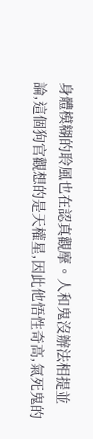身體模糊的聆風也在認真觀摩。人和鬼沒辦法相提並論,這個狗官觀想的是天權星,因此他悟性奇高,氣死鬼的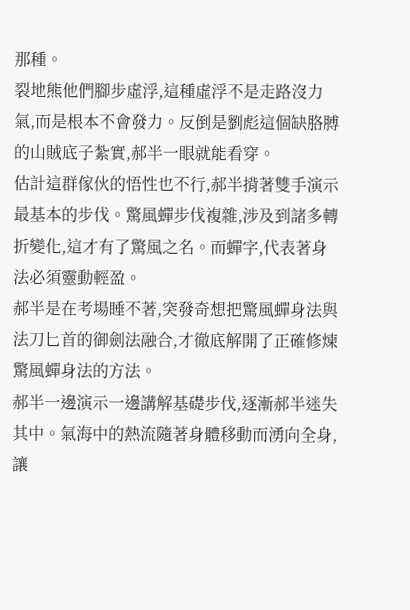那種。
裂地熊他們腳步虛浮,這種虛浮不是走路沒力氣,而是根本不會發力。反倒是劉彪這個缺胳膊的山賊底子紮實,郝半一眼就能看穿。
估計這群傢伙的悟性也不行,郝半揹著雙手演示最基本的步伐。驚風蟬步伐複雜,涉及到諸多轉折變化,這才有了驚風之名。而蟬字,代表著身法必須靈動輕盈。
郝半是在考場睡不著,突發奇想把驚風蟬身法與法刀匕首的御劍法融合,才徹底解開了正確修煉驚風蟬身法的方法。
郝半一邊演示一邊講解基礎步伐,逐漸郝半迷失其中。氣海中的熱流隨著身體移動而湧向全身,讓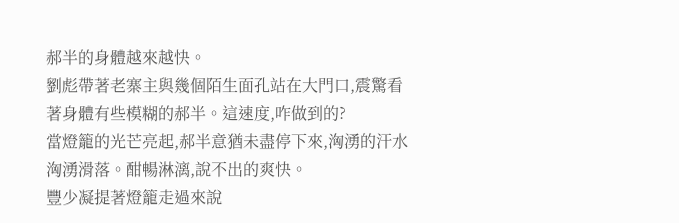郝半的身體越來越快。
劉彪帶著老寨主與幾個陌生面孔站在大門口,震驚看著身體有些模糊的郝半。這速度,咋做到的?
當燈籠的光芒亮起,郝半意猶未盡停下來,洶湧的汗水洶湧滑落。酣暢淋漓,說不出的爽快。
豐少凝提著燈籠走過來說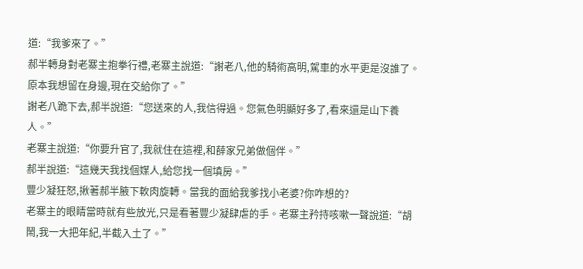道:“我爹來了。”
郝半轉身對老寨主抱拳行禮,老寨主說道:“謝老八,他的騎術高明,駕車的水平更是沒誰了。原本我想留在身邊,現在交給你了。”
謝老八跪下去,郝半說道:“您送來的人,我信得過。您氣色明顯好多了,看來還是山下養人。”
老寨主說道:“你要升官了,我就住在這裡,和薛家兄弟做個伴。”
郝半說道:“這幾天我找個媒人,給您找一個填房。”
豐少凝狂怒,揪著郝半腋下軟肉旋轉。當我的面給我爹找小老婆?你咋想的?
老寨主的眼睛當時就有些放光,只是看著豐少凝肆虐的手。老寨主矜持咳嗽一聲說道:“胡鬧,我一大把年紀,半截入土了。”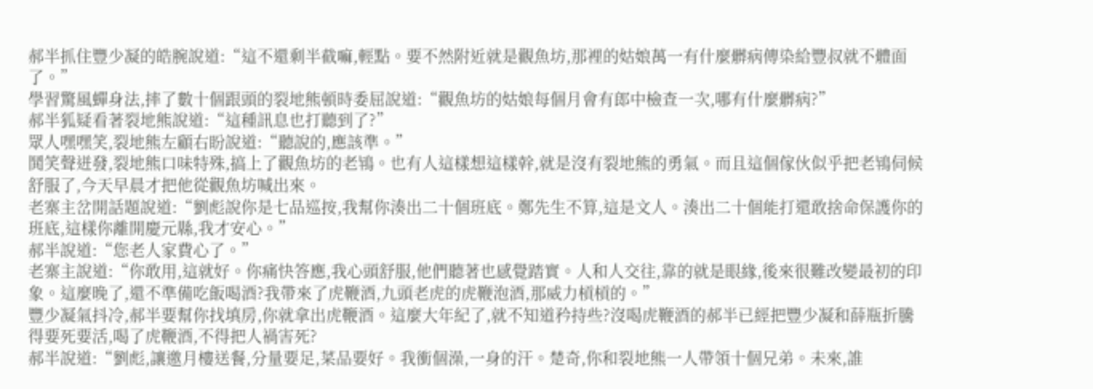郝半抓住豐少凝的皓腕說道:“這不還剩半截嘛,輕點。要不然附近就是觀魚坊,那裡的姑娘萬一有什麼髒病傳染給豐叔就不體面了。”
學習驚風蟬身法,摔了數十個跟頭的裂地熊頓時委屈說道:“觀魚坊的姑娘每個月會有郎中檢查一次,哪有什麼髒病?”
郝半狐疑看著裂地熊說道:“這種訊息也打聽到了?”
眾人嘿嘿笑,裂地熊左顧右盼說道:“聽說的,應該準。”
鬨笑聲迸發,裂地熊口味特殊,搞上了觀魚坊的老鴇。也有人這樣想這樣幹,就是沒有裂地熊的勇氣。而且這個傢伙似乎把老鴇伺候舒服了,今天早晨才把他從觀魚坊喊出來。
老寨主岔開話題說道:“劉彪說你是七品巡按,我幫你湊出二十個班底。鄭先生不算,這是文人。湊出二十個能打還敢捨命保護你的班底,這樣你離開慶元縣,我才安心。”
郝半說道:“您老人家費心了。”
老寨主說道:“你敢用,這就好。你痛快答應,我心頭舒服,他們聽著也感覺踏實。人和人交往,靠的就是眼緣,後來很難改變最初的印象。這麼晚了,還不準備吃飯喝酒?我帶來了虎鞭酒,九頭老虎的虎鞭泡酒,那威力槓槓的。”
豐少凝氣抖冷,郝半要幫你找填房,你就拿出虎鞭酒。這麼大年紀了,就不知道矜持些?沒喝虎鞭酒的郝半已經把豐少凝和薛瓶折騰得要死要活,喝了虎鞭酒,不得把人禍害死?
郝半說道:“劉彪,讓邀月樓送餐,分量要足,菜品要好。我衝個澡,一身的汗。楚奇,你和裂地熊一人帶領十個兄弟。未來,誰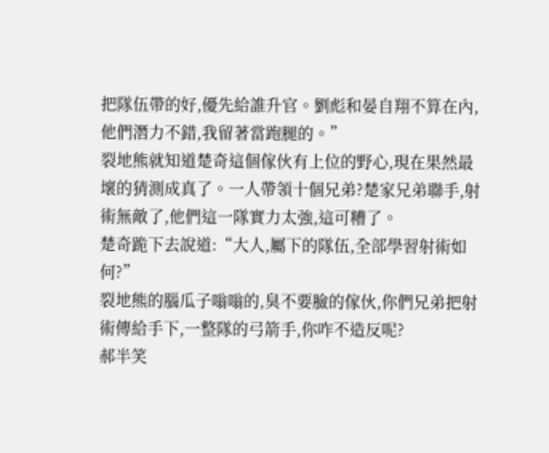把隊伍帶的好,優先給誰升官。劉彪和晏自翔不算在內,他們潛力不錯,我留著當跑腿的。”
裂地熊就知道楚奇這個傢伙有上位的野心,現在果然最壞的猜測成真了。一人帶領十個兄弟?楚家兄弟聯手,射術無敵了,他們這一隊實力太強,這可糟了。
楚奇跪下去說道:“大人,屬下的隊伍,全部學習射術如何?”
裂地熊的腦瓜子嗡嗡的,臭不要臉的傢伙,你們兄弟把射術傳給手下,一整隊的弓箭手,你咋不造反呢?
郝半笑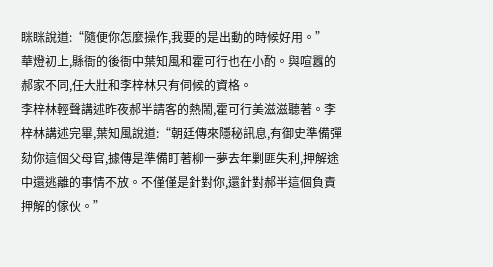眯眯說道:“隨便你怎麼操作,我要的是出動的時候好用。”
華燈初上,縣衙的後衙中葉知風和霍可行也在小酌。與喧囂的郝家不同,任大壯和李梓林只有伺候的資格。
李梓林輕聲講述昨夜郝半請客的熱鬧,霍可行美滋滋聽著。李梓林講述完畢,葉知風說道:“朝廷傳來隱秘訊息,有御史準備彈劾你這個父母官,據傳是準備盯著柳一夢去年剿匪失利,押解途中還逃離的事情不放。不僅僅是針對你,還針對郝半這個負責押解的傢伙。”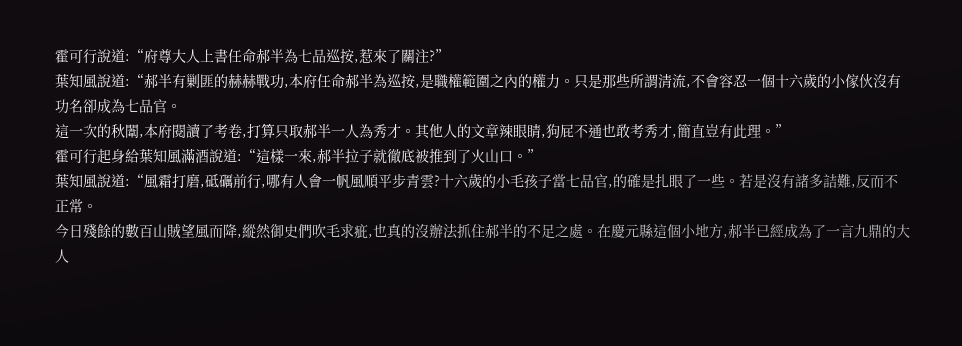霍可行說道:“府尊大人上書任命郝半為七品巡按,惹來了關注?”
葉知風說道:“郝半有剿匪的赫赫戰功,本府任命郝半為巡按,是職權範圍之內的權力。只是那些所謂清流,不會容忍一個十六歲的小傢伙沒有功名卻成為七品官。
這一次的秋闈,本府閱讀了考卷,打算只取郝半一人為秀才。其他人的文章辣眼睛,狗屁不通也敢考秀才,簡直豈有此理。”
霍可行起身給葉知風滿酒說道:“這樣一來,郝半拉子就徹底被推到了火山口。”
葉知風說道:“風霜打磨,砥礪前行,哪有人會一帆風順平步青雲?十六歲的小毛孩子當七品官,的確是扎眼了一些。若是沒有諸多詰難,反而不正常。
今日殘餘的數百山賊望風而降,縱然御史們吹毛求疵,也真的沒辦法抓住郝半的不足之處。在慶元縣這個小地方,郝半已經成為了一言九鼎的大人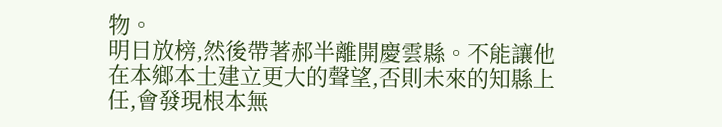物。
明日放榜,然後帶著郝半離開慶雲縣。不能讓他在本鄉本土建立更大的聲望,否則未來的知縣上任,會發現根本無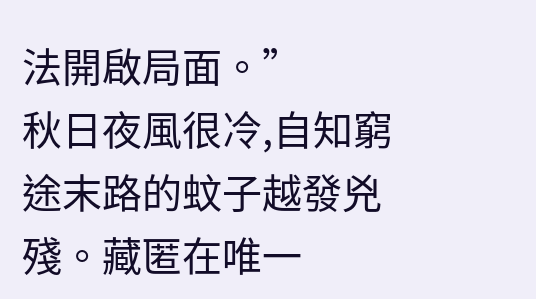法開啟局面。”
秋日夜風很冷,自知窮途末路的蚊子越發兇殘。藏匿在唯一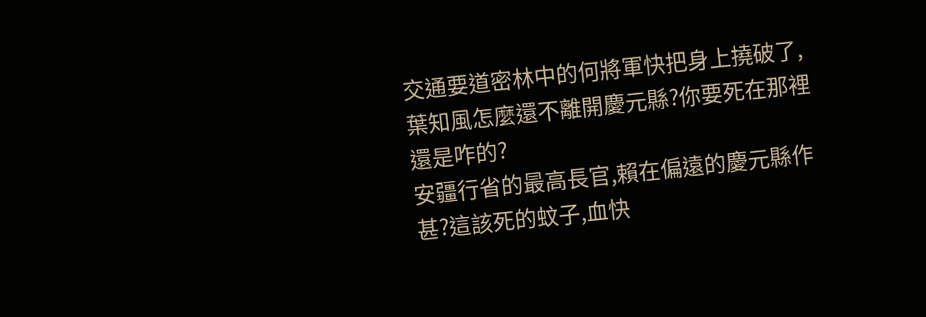交通要道密林中的何將軍快把身上撓破了,葉知風怎麼還不離開慶元縣?你要死在那裡還是咋的?
安疆行省的最高長官,賴在偏遠的慶元縣作甚?這該死的蚊子,血快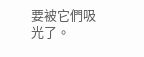要被它們吸光了。